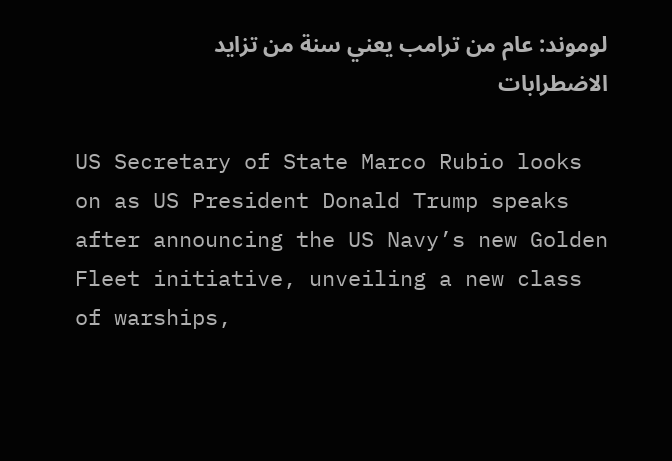لوموند: عام من ترامب يعني سنة من تزايد الاضطرابات

US Secretary of State Marco Rubio looks on as US President Donald Trump speaks after announcing the US Navy’s new Golden Fleet initiative, unveiling a new class of warships,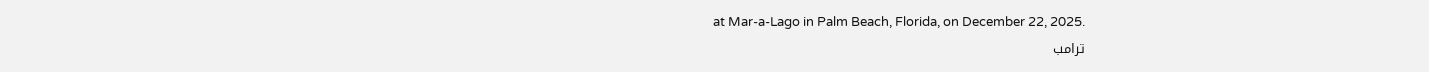at Mar-a-Lago in Palm Beach, Florida, on December 22, 2025.
ترامب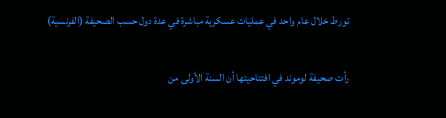تورط خلال عام واحد في عمليات عسكرية مباشرة في عدة دول حسب الصحيفة (الفرنسية)

رأت صحيفة لوموند في افتتاحيتها أن السنة الأولى من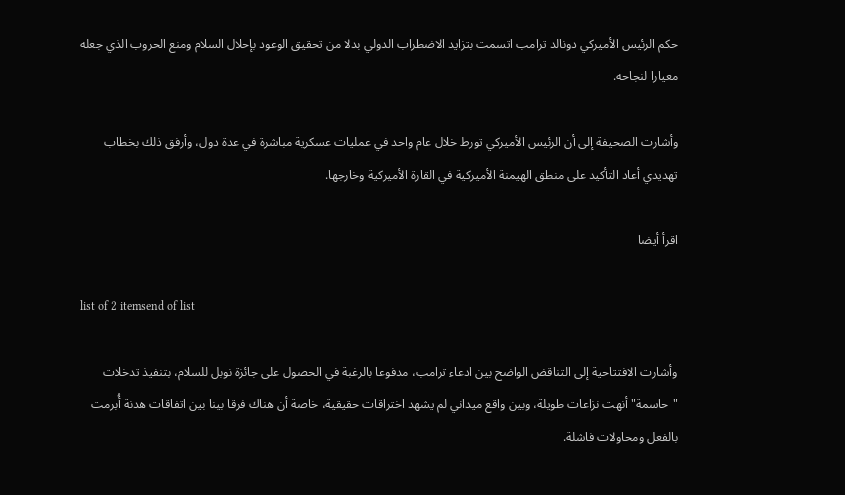حكم الرئيس الأميركي دونالد ترامب اتسمت بتزايد الاضطراب الدولي بدلا من تحقيق الوعود بإحلال السلام ومنع الحروب الذي جعله معيارا لنجاحه.

وأشارت الصحيفة إلى أن الرئيس الأميركي تورط خلال عام واحد في عمليات عسكرية مباشرة في عدة دول، وأرفق ذلك بخطاب تهديدي أعاد التأكيد على منطق الهيمنة الأميركية في القارة الأميركية وخارجها.

اقرأ أيضا

list of 2 itemsend of list

وأشارت الافتتاحية إلى التناقض الواضح بين ادعاء ترامب، مدفوعا بالرغبة في الحصول على جائزة نوبل للسلام، بتنفيذ تدخلات "حاسمة" أنهت نزاعات طويلة، وبين واقع ميداني لم يشهد اختراقات حقيقية، خاصة أن هناك فرقا بينا بين اتفاقات هدنة أُبرمت بالفعل ومحاولات فاشلة.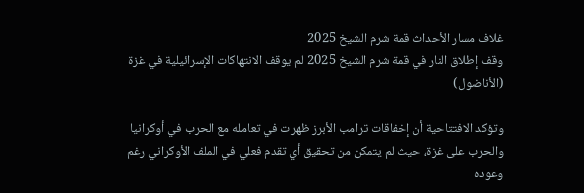غلاف مسار الأحداث قمة شرم الشيخ 2025
وقف إطلاق النار في قمة شرم الشيخ 2025 لم يوقف الانتهاكات الإسرائيلية في غزة (الأناضول)

وتؤكد الافتتاحية أن إخفاقات ترامب الأبرز ظهرت في تعامله مع الحرب في أوكرانيا والحرب على غزة، حيث لم يتمكن من تحقيق أي تقدم فعلي في الملف الأوكراني رغم وعوده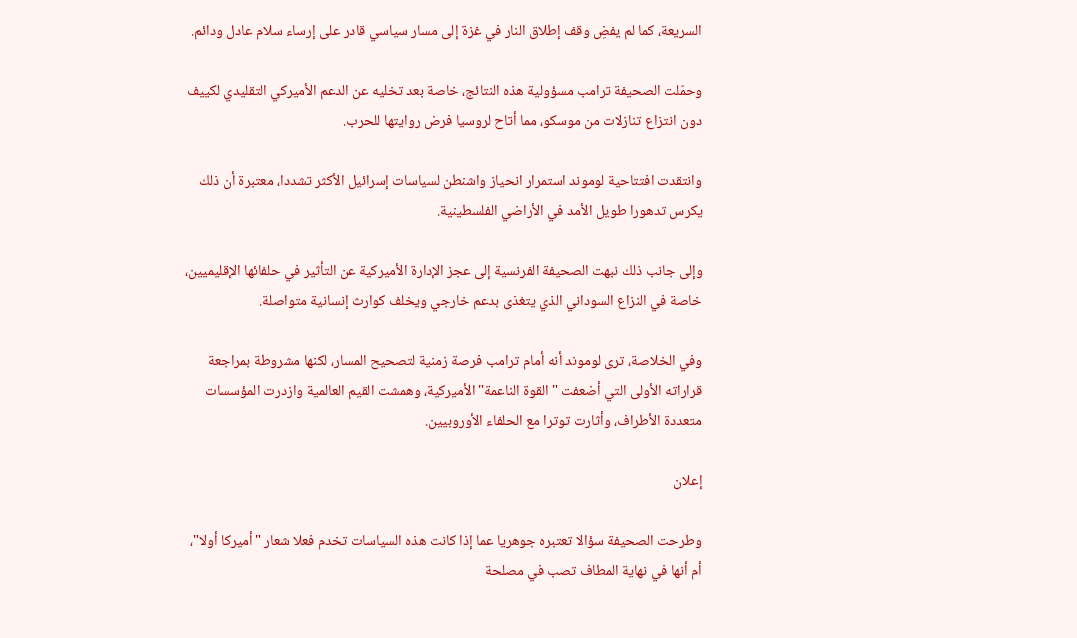السريعة، كما لم يفضِ وقف إطلاق النار في غزة إلى مسار سياسي قادر على إرساء سلام عادل ودائم.

وحمّلت الصحيفة ترامب مسؤولية هذه النتائج، خاصة بعد تخليه عن الدعم الأميركي التقليدي لكييف دون انتزاع تنازلات من موسكو، مما أتاح لروسيا فرض روايتها للحرب.

وانتقدت افتتاحية لوموند استمرار انحياز واشنطن لسياسات إسرائيل الأكثر تشددا، معتبرة أن ذلك يكرس تدهورا طويل الأمد في الأراضي الفلسطينية.

وإلى جانب ذلك نبهت الصحيفة الفرنسية إلى عجز الإدارة الأميركية عن التأثير في حلفائها الإقليميين، خاصة في النزاع السوداني الذي يتغذى بدعم خارجي ويخلف كوارث إنسانية متواصلة.

وفي الخلاصة، ترى لوموند أنه أمام ترامب فرصة زمنية لتصحيح المسار، لكنها مشروطة بمراجعة قراراته الأولى التي أضعفت "القوة الناعمة" الأميركية، وهمشت القيم العالمية وازدرت المؤسسات متعددة الأطراف، وأثارت توترا مع الحلفاء الأوروبيين.

إعلان

وطرحت الصحيفة سؤالا تعتبره جوهريا عما إذا كانت هذه السياسات تخدم فعلا شعار "أميركا أولا"، أم أنها في نهاية المطاف تصب في مصلحة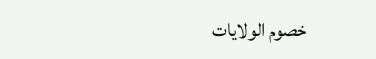خصوم الولايات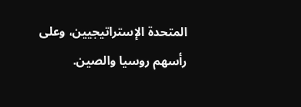المتحدة الإستراتيجيين، وعلى رأسهم روسيا والصين.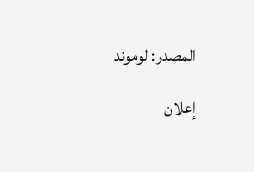المصدر: لوموند

إعلان